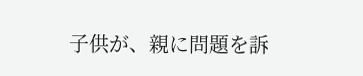子供が、親に問題を訴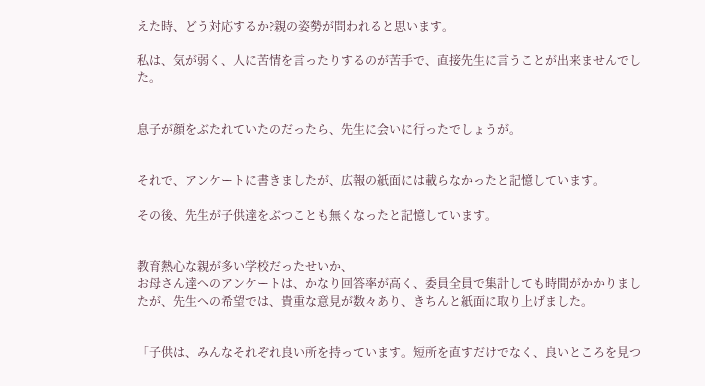えた時、どう対応するか?親の姿勢が問われると思います。

私は、気が弱く、人に苦情を言ったりするのが苦手で、直接先生に言うことが出来ませんでした。


息子が顔をぶたれていたのだったら、先生に会いに行ったでしょうが。


それで、アンケートに書きましたが、広報の紙面には載らなかったと記憶しています。

その後、先生が子供達をぶつことも無くなったと記憶しています。


教育熱心な親が多い学校だったせいか、
お母さん達へのアンケートは、かなり回答率が高く、委員全員で集計しても時間がかかりましたが、先生への希望では、貴重な意見が数々あり、きちんと紙面に取り上げました。


「子供は、みんなそれぞれ良い所を持っています。短所を直すだけでなく、良いところを見つ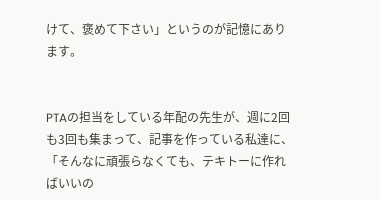けて、褒めて下さい」というのが記憶にあります。


PTAの担当をしている年配の先生が、週に2回も3回も集まって、記事を作っている私達に、「そんなに頑張らなくても、テキトーに作ればいいの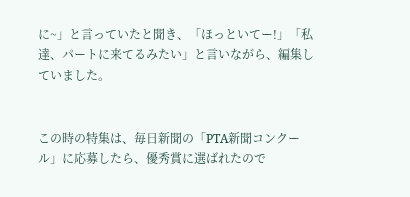に~」と言っていたと聞き、「ほっといてー!」「私達、パートに来てるみたい」と言いながら、編集していました。


この時の特集は、毎日新聞の「PTA新聞コンクール」に応募したら、優秀賞に選ばれたので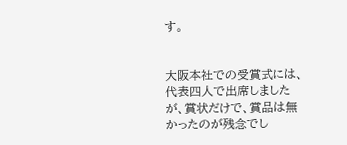す。


大阪本社での受賞式には、代表四人で出席しましたが、賞状だけで、賞品は無かったのが残念でし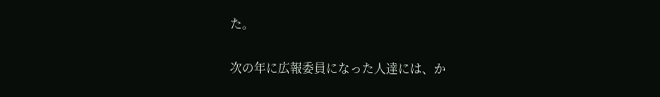た。

次の年に広報委員になった人達には、か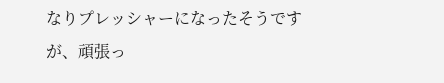なりプレッシャーになったそうですが、頑張っ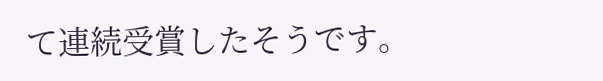て連続受賞したそうです。